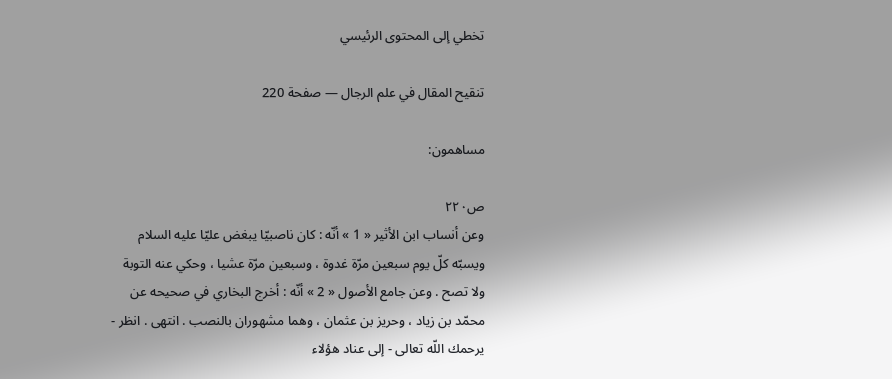تخطي إلى المحتوى الرئيسي

تنقيح المقال في علم الرجال — صفحة 220

مساهمون:

ص٢٢٠
وعن أنساب ابن الأثير « 1 » أنّه : كان ناصبيّا يبغض عليّا عليه السلام ويسبّه كلّ يوم سبعين مرّة غدوة ، وسبعين مرّة عشيا ، وحكي عنه التوبة ولا تصح . وعن جامع الأصول « 2 » أنّه : أخرج البخاري في صحيحه عن محمّد بن زياد ، وحريز بن عثمان ، وهما مشهوران بالنصب . انتهى . انظر - يرحمك اللّه تعالى - إلى عناد هؤلاء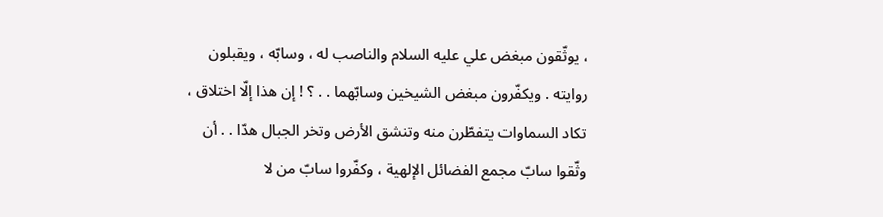، يوثّقون مبغض علي عليه السلام والناصب له ، وسابّه ، ويقبلون روايته . ويكفّرون مبغض الشيخين وسابّهما . . ؟ ! إن هذا إلّا اختلاق ، تكاد السماوات يتفطّرن منه وتنشق الأرض وتخر الجبال هدّا . . أن وثّقوا سابّ مجمع الفضائل الإلهية ، وكفّروا سابّ من لا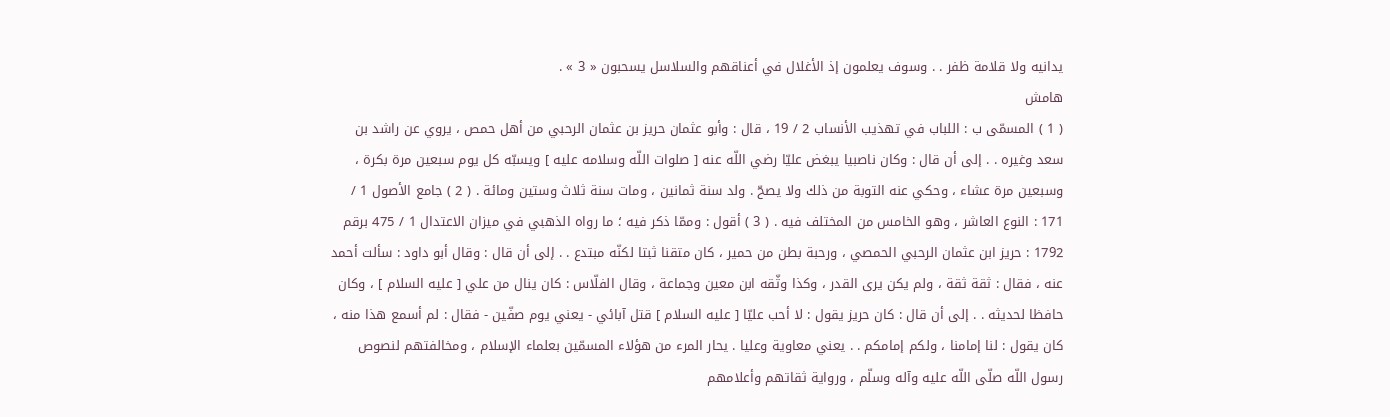يدانيه ولا قلامة ظفر . . وسوف يعلمون إذ الأغلال في أعناقهم والسلاسل يسحبون « 3 » .
هامش
( 1 ) المسمّى ب : اللباب في تهذيب الأنساب 2 / 19 ، قال : وأبو عثمان حريز بن عثمان الرحبي من أهل حمص ، يروي عن راشد بن سعد وغيره . . إلى أن قال : وكان ناصبيا يبغض عليّا رضي اللّه عنه [ صلوات اللّه وسلامه عليه ] ويسبّه كل يوم سبعين مرة بكرة ، وسبعين مرة عشاء ، وحكي عنه التوبة من ذلك ولا يصحّ . ولد سنة ثمانين ، ومات سنة ثلاث وستين ومائة . ( 2 ) جامع الأصول 1 / 171 : النوع العاشر ، وهو الخامس من المختلف فيه . ( 3 ) أقول : وممّا ذكر فيه ؛ ما رواه الذهبي في ميزان الاعتدال 1 / 475 برقم 1792 : حريز ابن عثمان الرحبي الحمصي ، ورحبة بطن من حمير ، كان متقنا ثبتا لكنّه مبتدع . . إلى أن قال : وقال أبو داود : سألت أحمد عنه ، فقال : ثقة ثقة ، ولم يكن يرى القدر ، وكذا وثّقه ابن معين وجماعة ، وقال الفلّاس : كان ينال من علي [ عليه السلام ] ، وكان حافظا لحديثه . . إلى أن قال : كان حريز يقول : لا أحب عليّا [ عليه السلام ] قتل آبائي - يعني يوم صفّين - فقال : لم أسمع هذا منه ، كان يقول : لنا إمامنا ، ولكم إمامكم . . يعني معاوية وعليا . يحار المرء من هؤلاء المسمّين بعلماء الإسلام ، ومخالفتهم لنصوص رسول اللّه صلّى اللّه عليه وآله وسلّم ، ورواية ثقاتهم وأعلامهم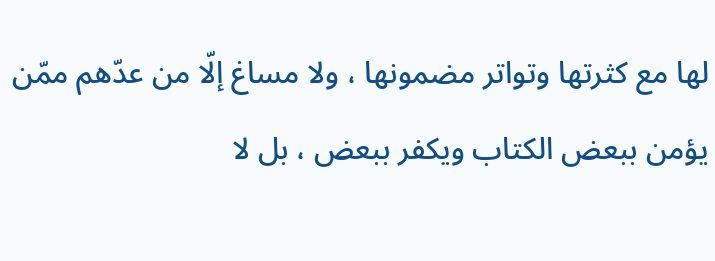لها مع كثرتها وتواتر مضمونها ، ولا مساغ إلّا من عدّهم ممّن يؤمن ببعض الكتاب ويكفر ببعض ، بل لا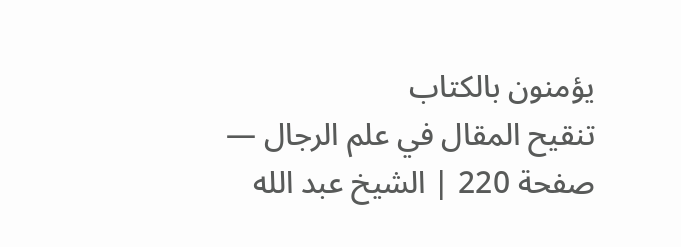يؤمنون بالكتاب
تنقيح المقال في علم الرجال — صفحة 220 | الشيخ عبد الله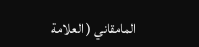المامقاني ( العلامة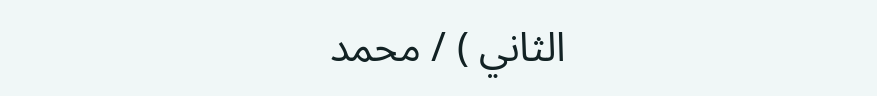الثاني ) / محمد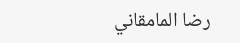رضا المامقاني